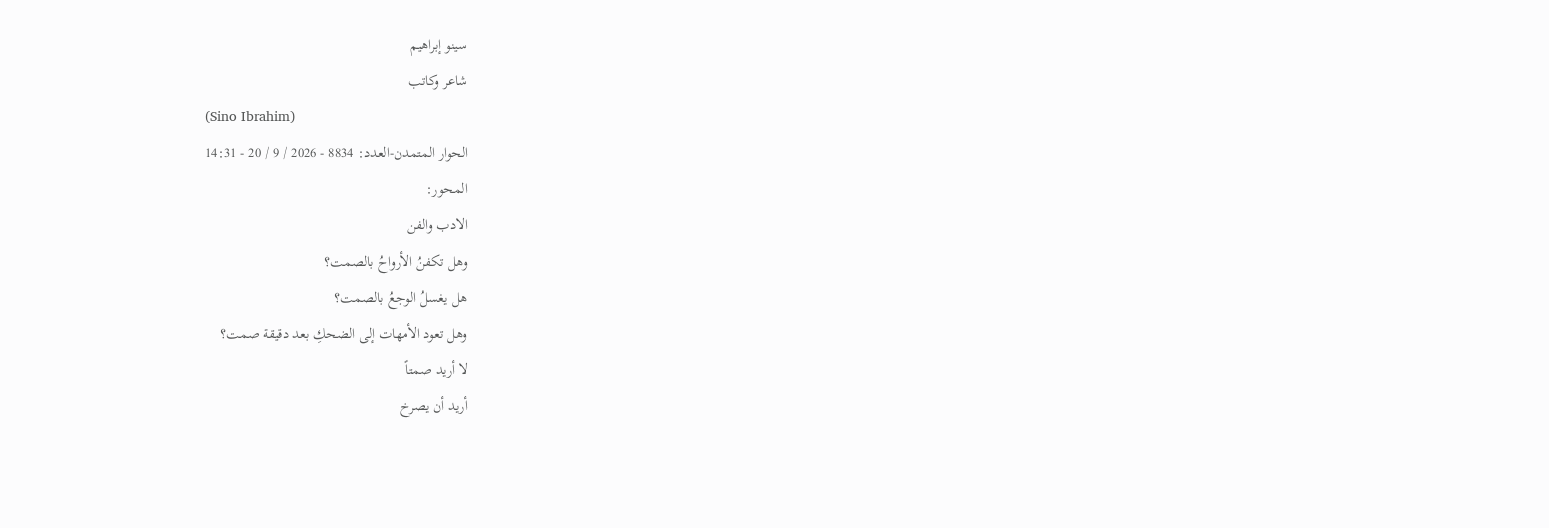سينو إبراهيم
شاعر وكاتب
(Sino Ibrahim)
الحوار المتمدن-العدد: 8834 - 2026 / 9 / 20 - 14:31
المحور:
الادب والفن
وهل تكفنُ الأرواحُ بالصمت؟
هل يغسلُ الوجعُ بالصمت؟
وهل تعود الأمهات إلى الضحكِ بعد دقيقة صمت؟
لا أريد صمتاً
أريد أن يصرخ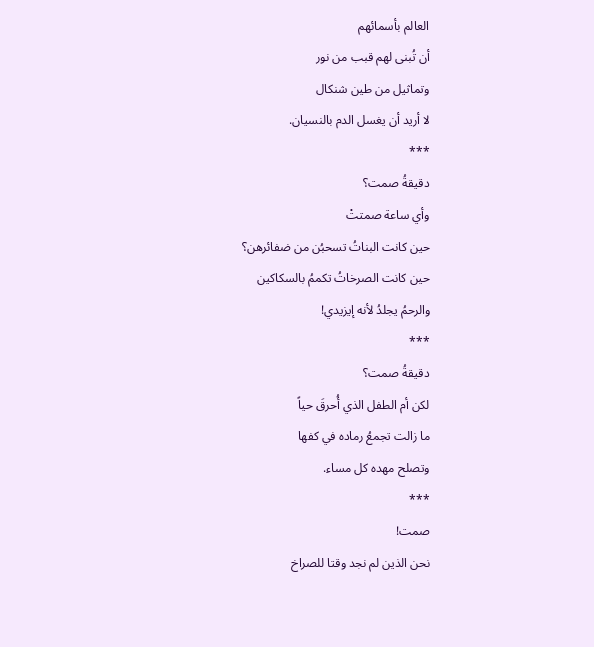العالم بأسمائهم
أن تُبنى لهم قبب من نور
وتماثيل من طين شنكال
لا أريد أن يغسل الدم بالنسيان.
***
دقيقةُ صمت؟
وأي ساعة صمتتْ
حين كانت البناتُ تسحبُن من ضفائرهن؟
حين كانت الصرخاتُ تكممُ بالسكاكين
والرحمُ يجلدُ لأنه إيزيدي!
***
دقيقةُ صمت؟
لكن أم الطفل الذي أُحرقَ حياً
ما زالت تجمعُ رماده في كفها
وتصلح مهده كل مساء.
***
صمت!
نحن الذين لم نجد وقتا للصراخ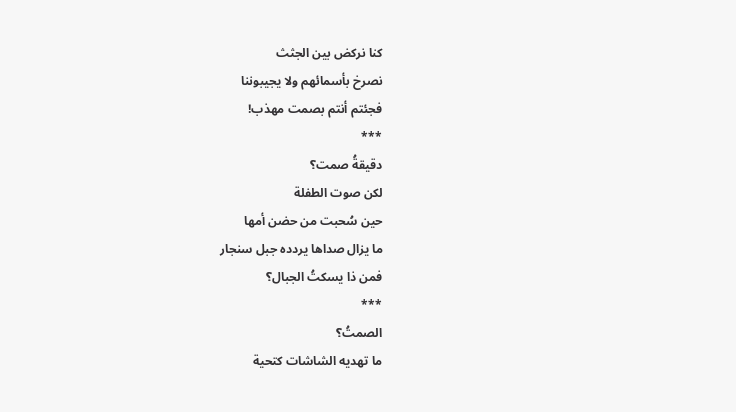كنا نركض بين الجثث
نصرخ بأسمائهم ولا يجيبوننا
فجئتم أنتم بصمت مهذب!
***
دقيقةُ صمت؟
لكن صوت الطفلة
حين سُحبت من حضن أمها
ما يزال صداها يردده جبل سنجار
فمن ذا يسكتُ الجبال؟
***
الصمتُ؟
ما تهديه الشاشات كتحية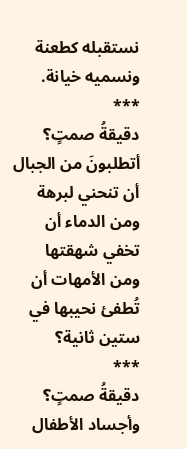نستقبله كطعنة
ونسميه خيانة.
***
دقيقةُ صمتٍ؟
أتطلبونَ من الجبال أن تنحني لبرهة
ومن الدماء أن تخفي شهقتها
ومن الأمهات أن تُطفئ نحيبها في ستين ثانية؟
***
دقيقةُ صمتٍ؟
وأجساد الأطفال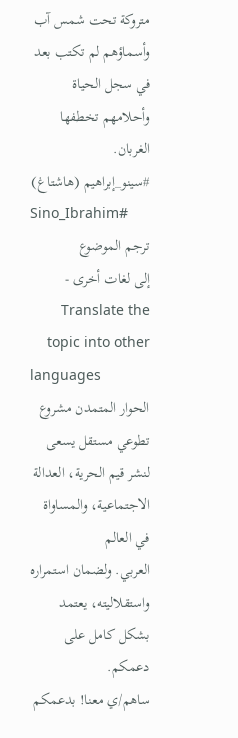متروكة تحت شمس آب
وأسماؤهم لم تكتب بعد في سجل الحياة
وأحلامهم تخطفها الغربان.
#سينو_إبراهيم (هاشتاغ)
Sino_Ibrahim#
ترجم الموضوع
إلى لغات أخرى - Translate the topic into other
languages
الحوار المتمدن مشروع
تطوعي مستقل يسعى لنشر قيم الحرية، العدالة الاجتماعية، والمساواة في العالم
العربي. ولضمان استمراره واستقلاليته، يعتمد بشكل كامل على دعمكم.
ساهم/ي معنا! بدعمكم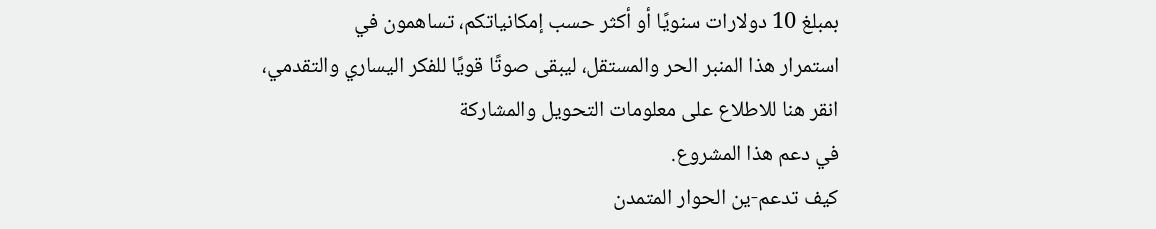بمبلغ 10 دولارات سنويًا أو أكثر حسب إمكانياتكم، تساهمون في
استمرار هذا المنبر الحر والمستقل، ليبقى صوتًا قويًا للفكر اليساري والتقدمي،
انقر هنا للاطلاع على معلومات التحويل والمشاركة
في دعم هذا المشروع.
كيف تدعم-ين الحوار المتمدن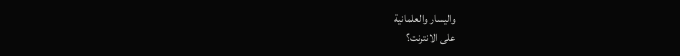واليسار والعلمانية
على الانترنت؟